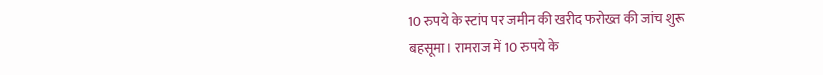10 रुपये के स्टांप पर जमीन की खरीद फरोख्त की जांच शुरू
बहसूमा। रामराज में 10 रुपये के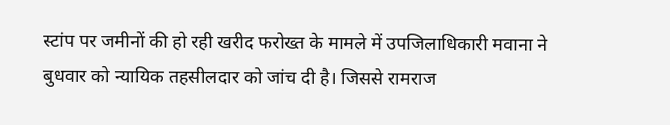स्टांप पर जमीनों की हो रही खरीद फरोख्त के मामले में उपजिलाधिकारी मवाना ने बुधवार को न्यायिक तहसीलदार को जांच दी है। जिससे रामराज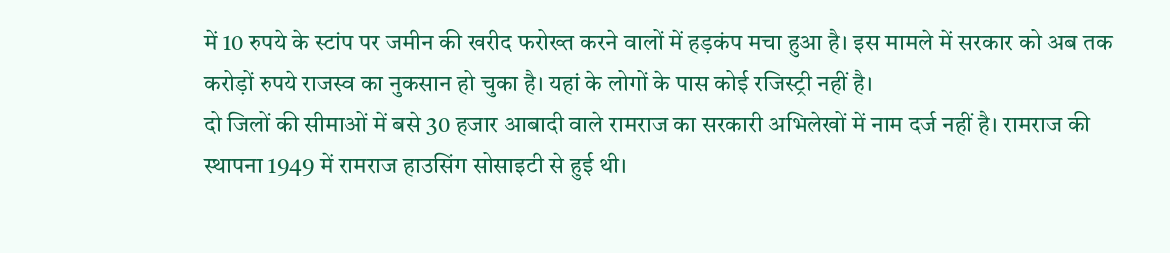में 10 रुपये के स्टांप पर जमीन की खरीद फरोख्त करने वालों में हड़कंप मचा हुआ है। इस मामले में सरकार को अब तक करोड़ों रुपये राजस्व का नुकसान हो चुका है। यहां के लोगों के पास कोई रजिस्ट्री नहीं है।
दो जिलों की सीमाओं में बसे 30 हजार आबादी वाले रामराज का सरकारी अभिलेखों में नाम दर्ज नहीं है। रामराज की स्थापना 1949 में रामराज हाउसिंग सोसाइटी से हुई थी।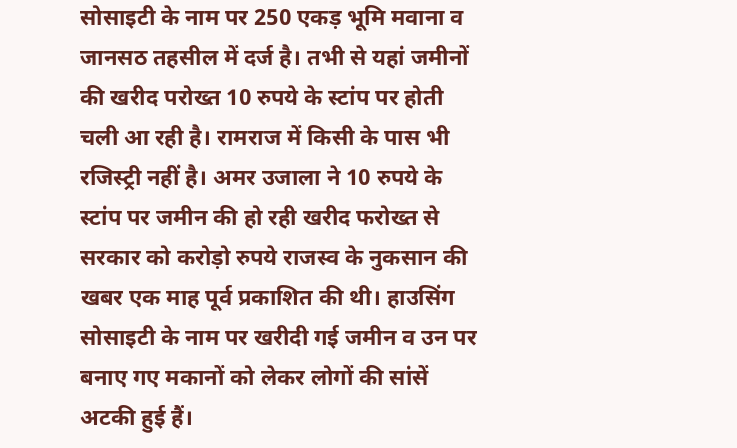सोसाइटी के नाम पर 250 एकड़ भूमि मवाना व जानसठ तहसील में दर्ज है। तभी से यहां जमीनों की खरीद परोख्त 10 रुपये के स्टांप पर होती चली आ रही है। रामराज में किसी के पास भी रजिस्ट्री नहीं है। अमर उजाला ने 10 रुपये के स्टांप पर जमीन की हो रही खरीद फरोख्त से सरकार को करोड़ो रुपये राजस्व के नुकसान की खबर एक माह पूर्व प्रकाशित की थी। हाउसिंग सोसाइटी के नाम पर खरीदी गई जमीन व उन पर बनाए गए मकानों को लेकर लोगों की सांसें अटकी हुई हैं।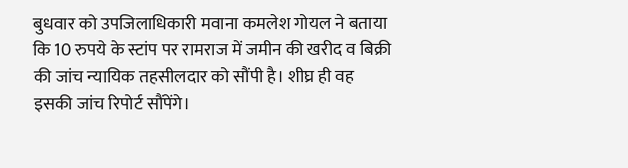बुधवार को उपजिलाधिकारी मवाना कमलेश गोयल ने बताया कि 10 रुपये के स्टांप पर रामराज में जमीन की खरीद व बिक्री की जांच न्यायिक तहसीलदार को सौंपी है। शीघ्र ही वह इसकी जांच रिपोर्ट सौंपेंगे।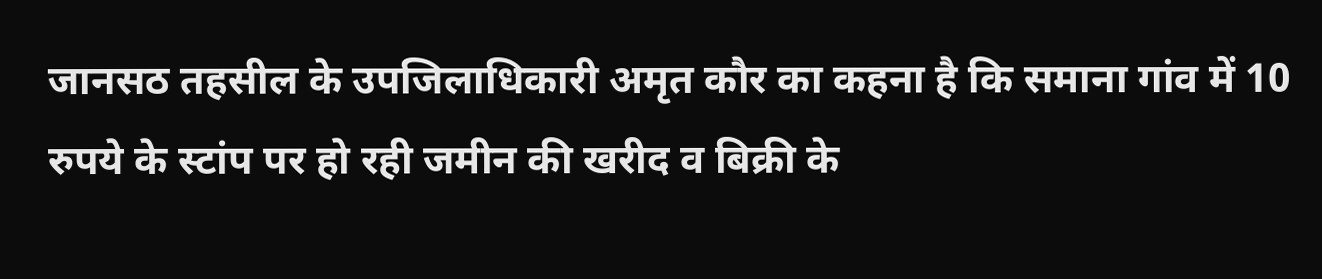जानसठ तहसील के उपजिलाधिकारी अमृत कौर का कहना है कि समाना गांव में 10 रुपये के स्टांप पर हो रही जमीन की खरीद व बिक्री के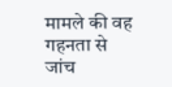मामले की वह गहनता से जांच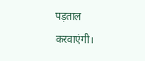पड़ताल करवाएंगी।